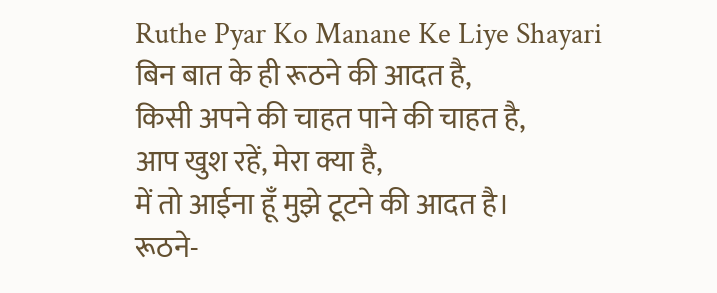Ruthe Pyar Ko Manane Ke Liye Shayari
बिन बात के ही रूठने की आदत है,
किसी अपने की चाहत पाने की चाहत है,
आप खुश रहें, मेरा क्या है,
में तो आईना हूँ मुझे टूटने की आदत है।
रूठने-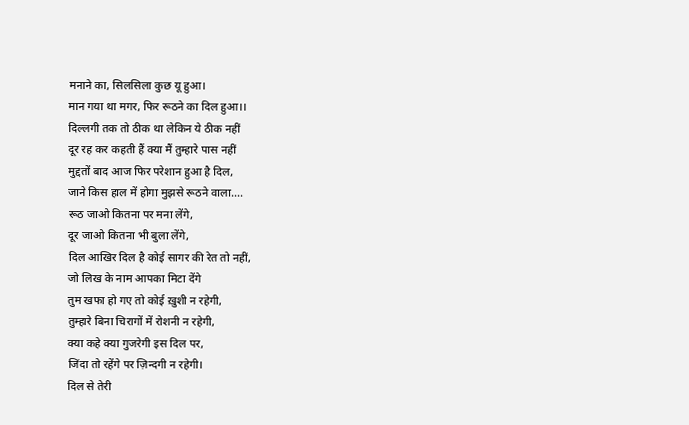मनाने का, सिलसिला कुछ यू हुआ।
मान गया था मगर, फिर रूठने का दिल हुआ।।
दिल्लगी तक तो ठीक था लेकिन ये ठीक नहीं
दूर रह कर कहती हैं क्या मैं तुम्हारे पास नहीं
मुद्दतों बाद आज फिर परेशान हुआ है दिल,
जाने किस हाल में होगा मुझसे रूठने वाला….
रूठ जाओ कितना पर मना लेंगे,
दूर जाओ कितना भी बुला लेंगे,
दिल आखिर दिल है कोई सागर की रेत तो नहीं,
जो लिख के नाम आपका मिटा देंगे
तुम खफा हो गए तो कोई ख़ुशी न रहेगी,
तुम्हारे बिना चिरागों में रोशनी न रहेगी,
क्या कहे क्या गुजरेगी इस दिल पर,
जिंदा तो रहेंगे पर ज़िन्दगी न रहेगी।
दिल से तेरी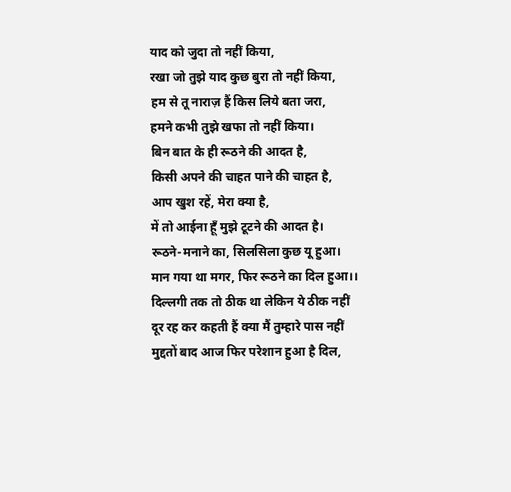याद को जुदा तो नहीं किया,
रखा जो तुझे याद कुछ बुरा तो नहीं किया,
हम से तू नाराज़ हैं किस लिये बता जरा,
हमने कभी तुझे खफा तो नहीं किया।
बिन बात के ही रूठने की आदत है,
किसी अपने की चाहत पाने की चाहत है,
आप खुश रहें, मेरा क्या है,
में तो आईना हूँ मुझे टूटने की आदत है।
रूठने-मनाने का, सिलसिला कुछ यू हुआ।
मान गया था मगर, फिर रूठने का दिल हुआ।।
दिल्लगी तक तो ठीक था लेकिन ये ठीक नहीं
दूर रह कर कहती हैं क्या मैं तुम्हारे पास नहीं
मुद्दतों बाद आज फिर परेशान हुआ है दिल,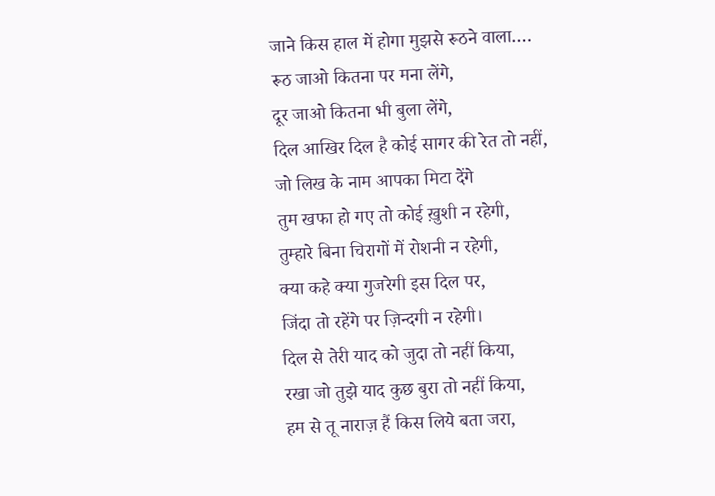जाने किस हाल में होगा मुझसे रूठने वाला….
रूठ जाओ कितना पर मना लेंगे,
दूर जाओ कितना भी बुला लेंगे,
दिल आखिर दिल है कोई सागर की रेत तो नहीं,
जो लिख के नाम आपका मिटा देंगे
तुम खफा हो गए तो कोई ख़ुशी न रहेगी,
तुम्हारे बिना चिरागों में रोशनी न रहेगी,
क्या कहे क्या गुजरेगी इस दिल पर,
जिंदा तो रहेंगे पर ज़िन्दगी न रहेगी।
दिल से तेरी याद को जुदा तो नहीं किया,
रखा जो तुझे याद कुछ बुरा तो नहीं किया,
हम से तू नाराज़ हैं किस लिये बता जरा,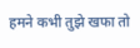हमने कभी तुझे खफा तो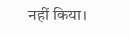नहीं किया।